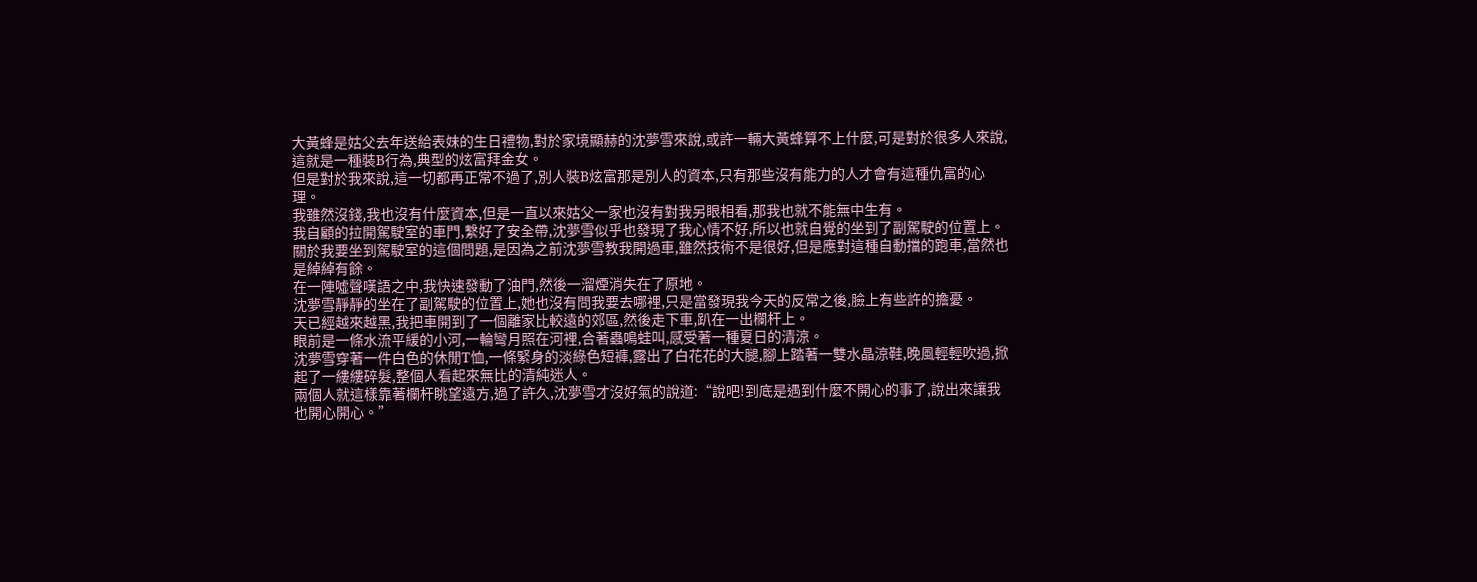大黃蜂是姑父去年送給表妹的生日禮物,對於家境顯赫的沈夢雪來說,或許一輛大黃蜂算不上什麼,可是對於很多人來說,這就是一種裝B行為,典型的炫富拜金女。
但是對於我來說,這一切都再正常不過了,別人裝B炫富那是別人的資本,只有那些沒有能力的人才會有這種仇富的心理。
我雖然沒錢,我也沒有什麼資本,但是一直以來姑父一家也沒有對我另眼相看,那我也就不能無中生有。
我自顧的拉開駕駛室的車門,繫好了安全帶,沈夢雪似乎也發現了我心情不好,所以也就自覺的坐到了副駕駛的位置上。
關於我要坐到駕駛室的這個問題,是因為之前沈夢雪教我開過車,雖然技術不是很好,但是應對這種自動擋的跑車,當然也是綽綽有餘。
在一陣噓聲嘆語之中,我快速發動了油門,然後一溜煙消失在了原地。
沈夢雪靜靜的坐在了副駕駛的位置上,她也沒有問我要去哪裡,只是當發現我今天的反常之後,臉上有些許的擔憂。
天已經越來越黑,我把車開到了一個離家比較遠的郊區,然後走下車,趴在一出欄杆上。
眼前是一條水流平緩的小河,一輪彎月照在河裡,合著蟲鳴蛙叫,感受著一種夏日的清涼。
沈夢雪穿著一件白色的休閒T恤,一條緊身的淡綠色短褲,露出了白花花的大腿,腳上踏著一雙水晶涼鞋,晚風輕輕吹過,掀起了一縷縷碎髮,整個人看起來無比的清純迷人。
兩個人就這樣靠著欄杆眺望遠方,過了許久,沈夢雪才沒好氣的說道:“說吧!到底是遇到什麼不開心的事了,說出來讓我也開心開心。”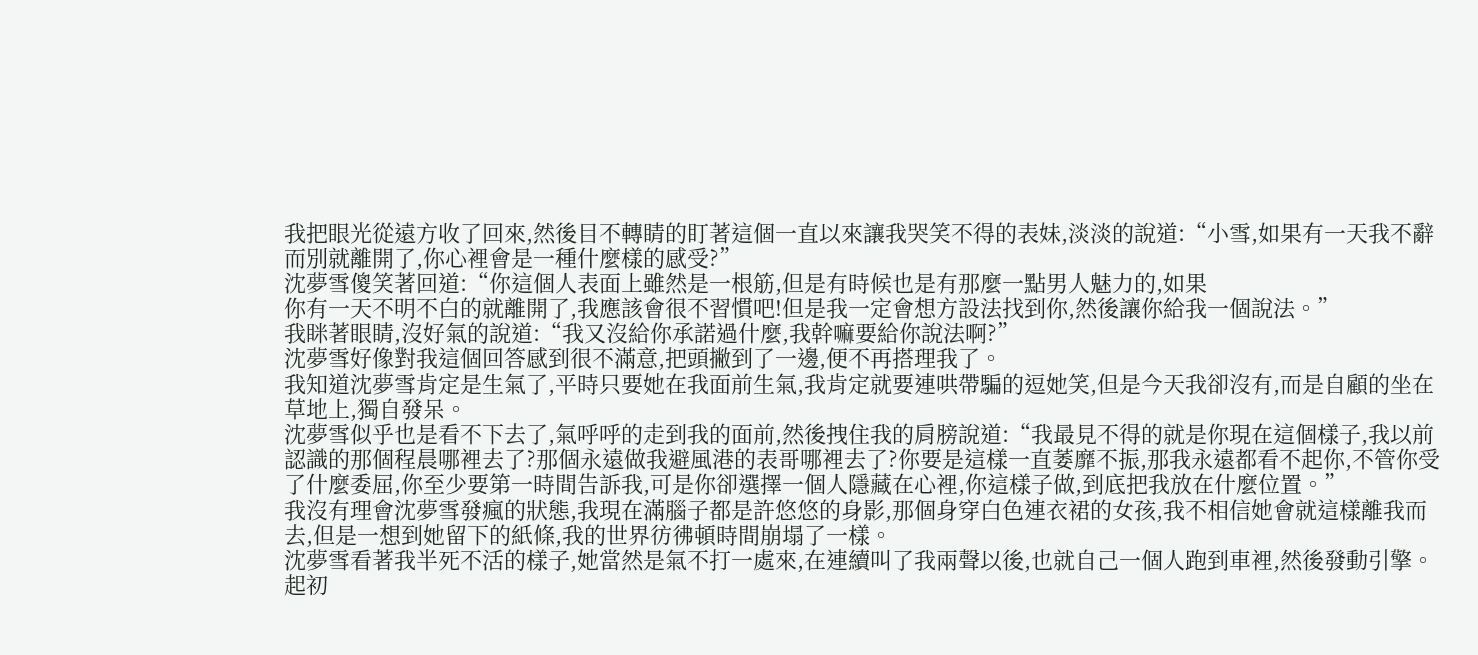我把眼光從遠方收了回來,然後目不轉睛的盯著這個一直以來讓我哭笑不得的表妹,淡淡的說道:“小雪,如果有一天我不辭而別就離開了,你心裡會是一種什麼樣的感受?”
沈夢雪傻笑著回道:“你這個人表面上雖然是一根筋,但是有時候也是有那麼一點男人魅力的,如果
你有一天不明不白的就離開了,我應該會很不習慣吧!但是我一定會想方設法找到你,然後讓你給我一個說法。”
我眯著眼睛,沒好氣的說道:“我又沒給你承諾過什麼,我幹嘛要給你說法啊?”
沈夢雪好像對我這個回答感到很不滿意,把頭撇到了一邊,便不再搭理我了。
我知道沈夢雪肯定是生氣了,平時只要她在我面前生氣,我肯定就要連哄帶騙的逗她笑,但是今天我卻沒有,而是自顧的坐在草地上,獨自發呆。
沈夢雪似乎也是看不下去了,氣呼呼的走到我的面前,然後拽住我的肩膀說道:“我最見不得的就是你現在這個樣子,我以前認識的那個程晨哪裡去了?那個永遠做我避風港的表哥哪裡去了?你要是這樣一直萎靡不振,那我永遠都看不起你,不管你受了什麼委屈,你至少要第一時間告訴我,可是你卻選擇一個人隱藏在心裡,你這樣子做,到底把我放在什麼位置。”
我沒有理會沈夢雪發瘋的狀態,我現在滿腦子都是許悠悠的身影,那個身穿白色連衣裙的女孩,我不相信她會就這樣離我而去,但是一想到她留下的紙條,我的世界彷彿頓時間崩塌了一樣。
沈夢雪看著我半死不活的樣子,她當然是氣不打一處來,在連續叫了我兩聲以後,也就自己一個人跑到車裡,然後發動引擎。
起初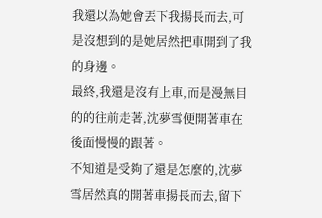我還以為她會丟下我揚長而去,可是沒想到的是她居然把車開到了我的身邊。
最終,我還是沒有上車,而是漫無目的的往前走著,沈夢雪便開著車在後面慢慢的跟著。
不知道是受夠了還是怎麼的,沈夢雪居然真的開著車揚長而去,留下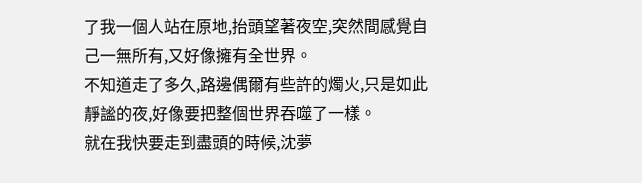了我一個人站在原地,抬頭望著夜空,突然間感覺自己一無所有,又好像擁有全世界。
不知道走了多久,路邊偶爾有些許的燭火,只是如此靜謐的夜,好像要把整個世界吞噬了一樣。
就在我快要走到盡頭的時候,沈夢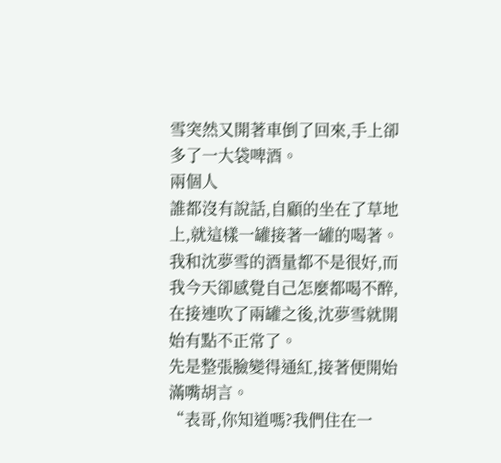雪突然又開著車倒了回來,手上卻多了一大袋啤酒。
兩個人
誰都沒有說話,自顧的坐在了草地上,就這樣一罐接著一罐的喝著。
我和沈夢雪的酒量都不是很好,而我今天卻感覺自己怎麼都喝不醉,在接連吹了兩罐之後,沈夢雪就開始有點不正常了。
先是整張臉變得通紅,接著便開始滿嘴胡言。
“表哥,你知道嗎?我們住在一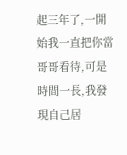起三年了,一開始我一直把你當哥哥看待,可是時間一長,我發現自己居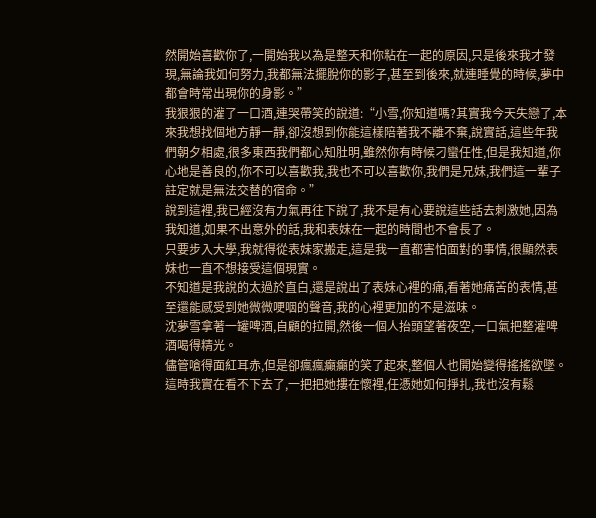然開始喜歡你了,一開始我以為是整天和你粘在一起的原因,只是後來我才發現,無論我如何努力,我都無法擺脫你的影子,甚至到後來,就連睡覺的時候,夢中都會時常出現你的身影。”
我狠狠的灌了一口酒,連哭帶笑的說道:“小雪,你知道嗎?其實我今天失戀了,本來我想找個地方靜一靜,卻沒想到你能這樣陪著我不離不棄,說實話,這些年我們朝夕相處,很多東西我們都心知肚明,雖然你有時候刁蠻任性,但是我知道,你心地是善良的,你不可以喜歡我,我也不可以喜歡你,我們是兄妹,我們這一輩子註定就是無法交替的宿命。”
說到這裡,我已經沒有力氣再往下說了,我不是有心要說這些話去刺激她,因為我知道,如果不出意外的話,我和表妹在一起的時間也不會長了。
只要步入大學,我就得從表妹家搬走,這是我一直都害怕面對的事情,很顯然表妹也一直不想接受這個現實。
不知道是我說的太過於直白,還是說出了表妹心裡的痛,看著她痛苦的表情,甚至還能感受到她微微哽咽的聲音,我的心裡更加的不是滋味。
沈夢雪拿著一罐啤酒,自顧的拉開,然後一個人抬頭望著夜空,一口氣把整灌啤酒喝得精光。
儘管嗆得面紅耳赤,但是卻瘋瘋癲癲的笑了起來,整個人也開始變得搖搖欲墜。
這時我實在看不下去了,一把把她摟在懷裡,任憑她如何掙扎,我也沒有鬆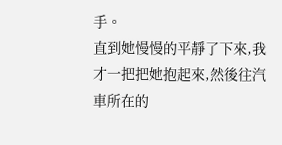手。
直到她慢慢的平靜了下來,我才一把把她抱起來,然後往汽車所在的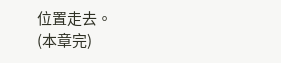位置走去。
(本章完)